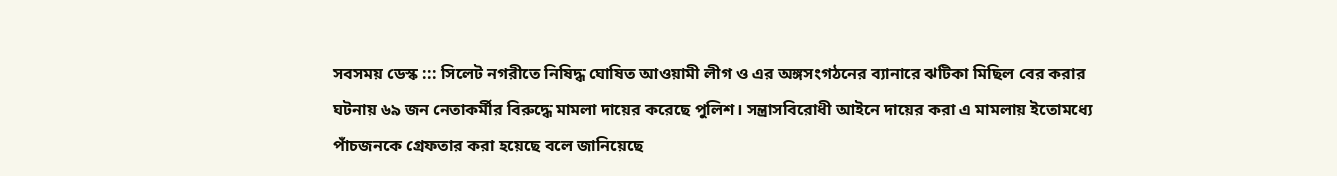সবসময় ডেস্ক ::: সিলেট নগরীতে নিষিদ্ধ ঘোষিত আওয়ামী লীগ ও এর অঙ্গসংগঠনের ব্যানারে ঝটিকা মিছিল বের করার ঘটনায় ৬৯ জন নেতাকর্মীর বিরুদ্ধে মামলা দায়ের করেছে পুলিশ। সন্ত্রাসবিরোধী আইনে দায়ের করা এ মামলায় ইতোমধ্যে পাঁচজনকে গ্রেফতার করা হয়েছে বলে জানিয়েছে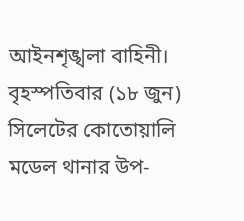আইনশৃঙ্খলা বাহিনী।
বৃহস্পতিবার (১৮ জুন) সিলেটের কোতোয়ালি মডেল থানার উপ-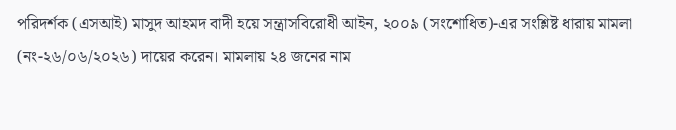পরিদর্শক (এসআই) মাসুদ আহমদ বাদী হয়ে সন্ত্রাসবিরোধী আইন, ২০০৯ (সংশোধিত)-এর সংশ্লিষ্ট ধারায় মামলা (নং-২৬/০৬/২০২৬) দায়ের করেন। মামলায় ২৪ জনের নাম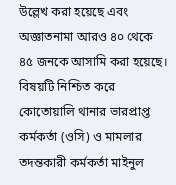উল্লেখ করা হয়েছে এবং অজ্ঞাতনামা আরও ৪০ থেকে ৪৫ জনকে আসামি করা হয়েছে।
বিষয়টি নিশ্চিত করে কোতোয়ালি থানার ভারপ্রাপ্ত কর্মকর্তা (ওসি) ও মামলার তদন্তকারী কর্মকর্তা মাইনুল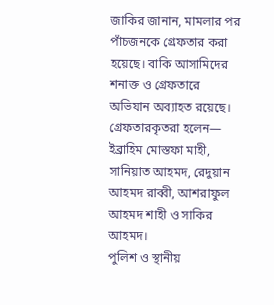জাকির জানান, মামলার পর পাঁচজনকে গ্রেফতার করা হয়েছে। বাকি আসামিদের শনাক্ত ও গ্রেফতারে অভিযান অব্যাহত রয়েছে।
গ্রেফতারকৃতরা হলেন— ইব্রাহিম মোস্তফা মাহী, সানিয়াত আহমদ, রেদুয়ান আহমদ রাব্বী, আশরাফুল আহমদ শাহী ও সাকির আহমদ।
পুলিশ ও স্থানীয়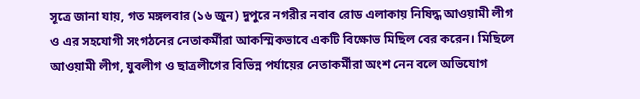সূত্রে জানা যায়, গত মঙ্গলবার (১৬ জুন) দুপুরে নগরীর নবাব রোড এলাকায় নিষিদ্ধ আওয়ামী লীগ ও এর সহযোগী সংগঠনের নেতাকর্মীরা আকস্মিকভাবে একটি বিক্ষোভ মিছিল বের করেন। মিছিলে আওয়ামী লীগ, যুবলীগ ও ছাত্রলীগের বিভিন্ন পর্যায়ের নেতাকর্মীরা অংশ নেন বলে অভিযোগ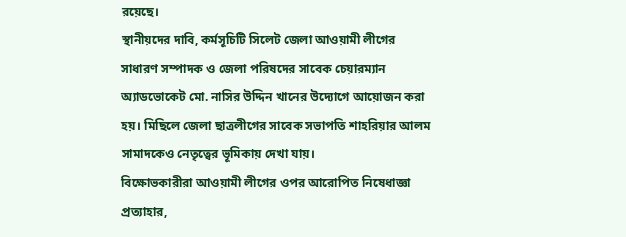রয়েছে।
স্থানীয়দের দাবি, কর্মসূচিটি সিলেট জেলা আওয়ামী লীগের সাধারণ সম্পাদক ও জেলা পরিষদের সাবেক চেয়ারম্যান অ্যাডভোকেট মো. নাসির উদ্দিন খানের উদ্যোগে আয়োজন করা হয়। মিছিলে জেলা ছাত্রলীগের সাবেক সভাপতি শাহরিয়ার আলম সামাদকেও নেতৃত্বের ভূমিকায় দেখা যায়।
বিক্ষোভকারীরা আওয়ামী লীগের ওপর আরোপিত নিষেধাজ্ঞা প্রত্যাহার,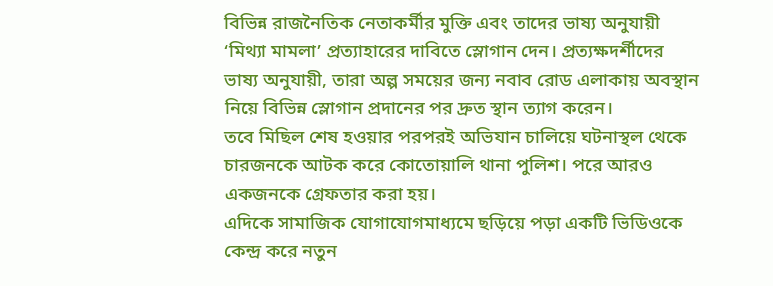বিভিন্ন রাজনৈতিক নেতাকর্মীর মুক্তি এবং তাদের ভাষ্য অনুযায়ী ‘মিথ্যা মামলা’ প্রত্যাহারের দাবিতে স্লোগান দেন। প্রত্যক্ষদর্শীদের ভাষ্য অনুযায়ী, তারা অল্প সময়ের জন্য নবাব রোড এলাকায় অবস্থান নিয়ে বিভিন্ন স্লোগান প্রদানের পর দ্রুত স্থান ত্যাগ করেন।
তবে মিছিল শেষ হওয়ার পরপরই অভিযান চালিয়ে ঘটনাস্থল থেকে চারজনকে আটক করে কোতোয়ালি থানা পুলিশ। পরে আরও একজনকে গ্রেফতার করা হয়।
এদিকে সামাজিক যোগাযোগমাধ্যমে ছড়িয়ে পড়া একটি ভিডিওকে কেন্দ্র করে নতুন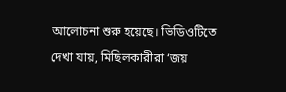আলোচনা শুরু হয়েছে। ভিডিওটিতে দেখা যায়, মিছিলকারীরা ‘জয়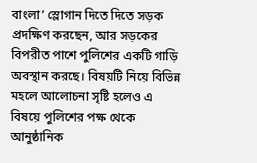বাংলা’ স্লোগান দিতে দিতে সড়ক প্রদক্ষিণ করছেন, আর সড়কের বিপরীত পাশে পুলিশের একটি গাড়ি অবস্থান করছে। বিষয়টি নিয়ে বিভিন্ন মহলে আলোচনা সৃষ্টি হলেও এ বিষয়ে পুলিশের পক্ষ থেকে আনুষ্ঠানিক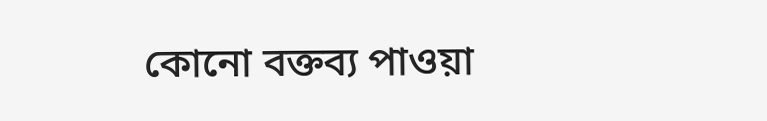কোনো বক্তব্য পাওয়া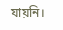যায়নি।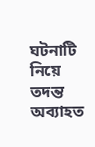ঘটনাটি নিয়ে তদন্ত অব্যাহত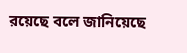রয়েছে বলে জানিয়েছে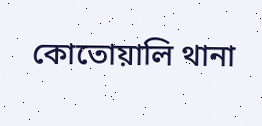কোতোয়ালি থানা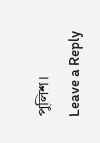পুলিশ।
Leave a Reply